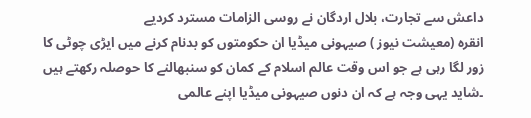داعش سے تجارت، بلال اردگان نے روسی الزامات مسترد کردیے
انقرہ (معیشت نیوز ) صیہونی میڈیا ان حکومتوں کو بدنام کرنے میں ایڑی چوٹی کا زور لگا رہی ہے جو اس وقت عالم اسلام کے کمان کو سنبھالنے کا حوصلہ رکھتے ہیں ۔شاید یہی وجہ ہے کہ ان دنوں صیہونی میڈیا اپنے عالمی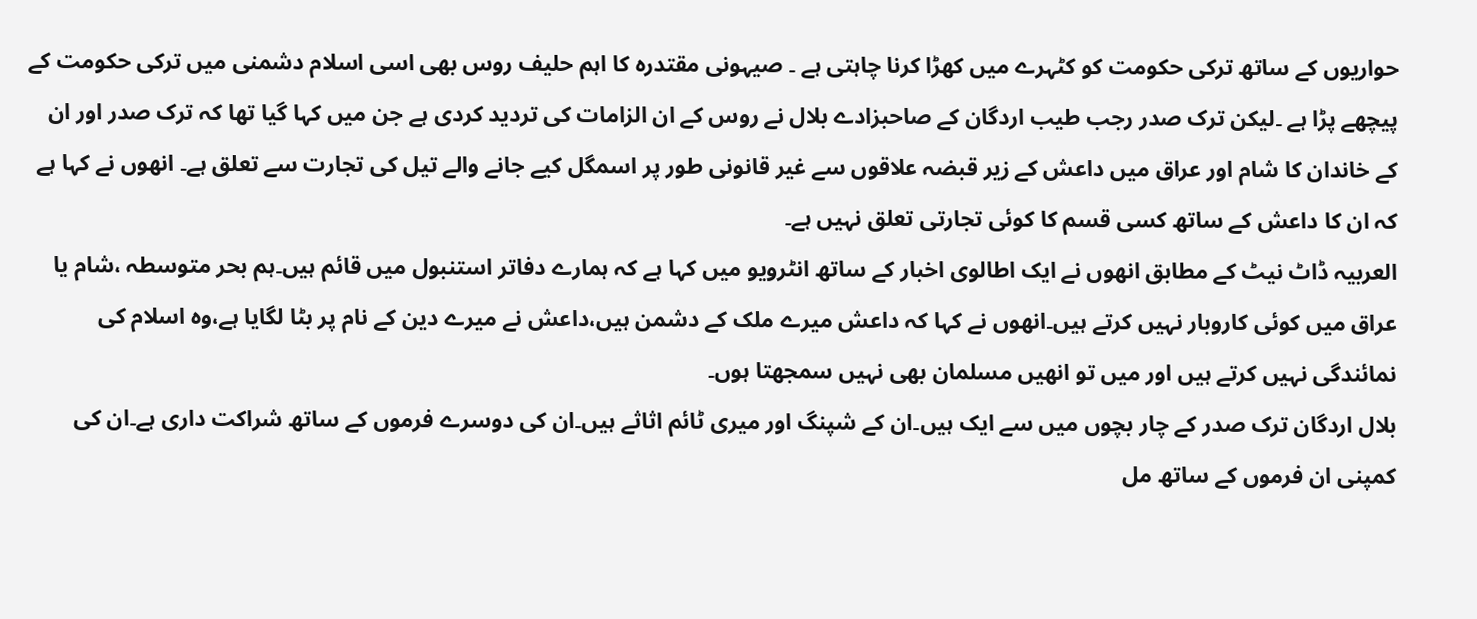حواریوں کے ساتھ ترکی حکومت کو کٹہرے میں کھڑا کرنا چاہتی ہے ۔ صیہونی مقتدرہ کا اہم حلیف روس بھی اسی اسلام دشمنی میں ترکی حکومت کے پیچھے پڑا ہے ۔لیکن ترک صدر رجب طیب اردگان کے صاحبزادے بلال نے روس کے ان الزامات کی تردید کردی ہے جن میں کہا گیا تھا کہ ترک صدر اور ان کے خاندان کا شام اور عراق میں داعش کے زیر قبضہ علاقوں سے غیر قانونی طور پر اسمگل کیے جانے والے تیل کی تجارت سے تعلق ہے۔ انھوں نے کہا ہے کہ ان کا داعش کے ساتھ کسی قسم کا کوئی تجارتی تعلق نہیں ہے۔
العربیہ ڈاٹ نیٹ کے مطابق انھوں نے ایک اطالوی اخبار کے ساتھ انٹرویو میں کہا ہے کہ ہمارے دفاتر استنبول میں قائم ہیں۔ہم بحر متوسطہ ،شام یا عراق میں کوئی کاروبار نہیں کرتے ہیں۔انھوں نے کہا کہ داعش میرے ملک کے دشمن ہیں،داعش نے میرے دین کے نام پر بٹا لگایا ہے،وہ اسلام کی نمائندگی نہیں کرتے ہیں اور میں تو انھیں مسلمان بھی نہیں سمجھتا ہوں۔
بلال اردگان ترک صدر کے چار بچوں میں سے ایک ہیں۔ان کے شپنگ اور میری ٹائم اثاثے ہیں۔ان کی دوسرے فرموں کے ساتھ شراکت داری ہے۔ان کی کمپنی ان فرموں کے ساتھ مل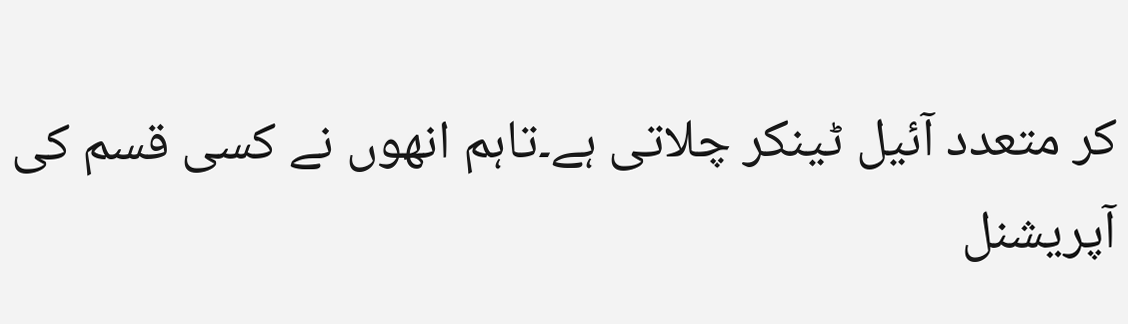کر متعدد آئیل ٹینکر چلاتی ہے۔تاہم انھوں نے کسی قسم کی آپریشنل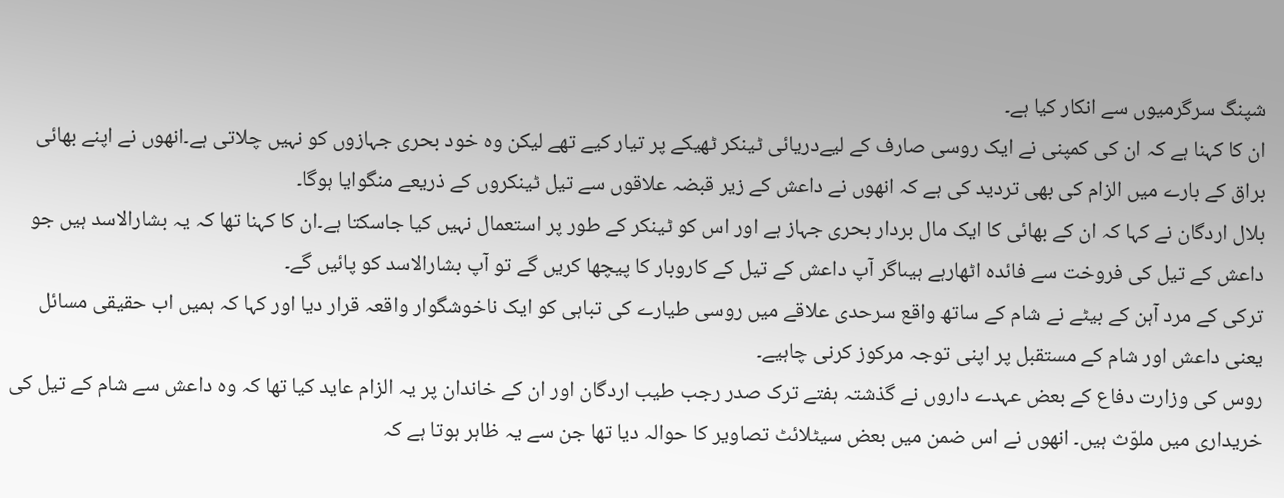شپنگ سرگرمیوں سے انکار کیا ہے۔
ان کا کہنا ہے کہ ان کی کمپنی نے ایک روسی صارف کے لیےدریائی ٹینکر ٹھیکے پر تیار کیے تھے لیکن وہ خود بحری جہازوں کو نہیں چلاتی ہے۔انھوں نے اپنے بھائی براق کے بارے میں الزام کی بھی تردید کی ہے کہ انھوں نے داعش کے زیر قبضہ علاقوں سے تیل ٹینکروں کے ذریعے منگوایا ہوگا۔
بلال اردگان نے کہا کہ ان کے بھائی کا ایک مال بردار بحری جہاز ہے اور اس کو ٹینکر کے طور پر استعمال نہیں کیا جاسکتا ہے۔ان کا کہنا تھا کہ یہ بشارالاسد ہیں جو داعش کے تیل کی فروخت سے فائدہ اٹھارہے ہیںاگر آپ داعش کے تیل کے کاروبار کا پیچھا کریں گے تو آپ بشارالاسد کو پائیں گے۔
ترکی کے مرد آہن کے بیٹے نے شام کے ساتھ واقع سرحدی علاقے میں روسی طیارے کی تباہی کو ایک ناخوشگوار واقعہ قرار دیا اور کہا کہ ہمیں اب حقیقی مسائل یعنی داعش اور شام کے مستقبل پر اپنی توجہ مرکوز کرنی چاہیے۔
روس کی وزارت دفاع کے بعض عہدے داروں نے گذشتہ ہفتے ترک صدر رجب طیب اردگان اور ان کے خاندان پر یہ الزام عاید کیا تھا کہ وہ داعش سے شام کے تیل کی خریداری میں ملوّث ہیں۔ انھوں نے اس ضمن میں بعض سیٹلائٹ تصاویر کا حوالہ دیا تھا جن سے یہ ظاہر ہوتا ہے کہ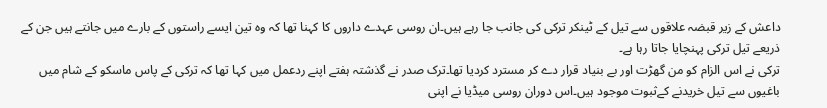داعش کے زیر قبضہ علاقوں سے تیل کے ٹینکر ترکی کی جانب جا رہے ہیں۔ان روسی عہدے داروں کا کہنا تھا کہ وہ تین ایسے راستوں کے بارے میں جانتے ہیں جن کے ذریعے تیل ترکی پہنچایا جاتا رہا ہے۔
ترکی نے اس الزام کو من گھڑت اور بے بنیاد قرار دے کر مسترد کردیا تھا۔ترک صدر نے گذشتہ ہفتے اپنے ردعمل میں کہا تھا کہ ترکی کے پاس ماسکو کے شام میں باغیوں سے تیل خریدنے کےثبوت موجود ہیں۔اس دوران روسی میڈیا نے اپنی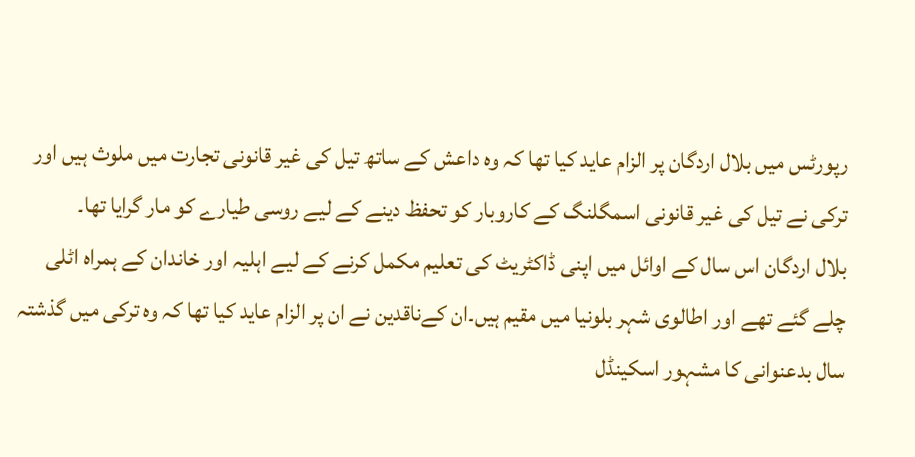رپورٹس میں بلال اردگان پر الزام عاید کیا تھا کہ وہ داعش کے ساتھ تیل کی غیر قانونی تجارت میں ملوث ہیں اور ترکی نے تیل کی غیر قانونی اسمگلنگ کے کاروبار کو تحفظ دینے کے لیے روسی طیارے کو مار گرایا تھا۔
بلال اردگان اس سال کے اوائل میں اپنی ڈاکٹریٹ کی تعلیم مکمل کرنے کے لیے اہلیہ اور خاندان کے ہمراہ اٹلی چلے گئے تھے اور اطالوی شہر بلونیا میں مقیم ہیں۔ان کےناقدین نے ان پر الزام عاید کیا تھا کہ وہ ترکی میں گذشتہ سال بدعنوانی کا مشہور اسکینڈل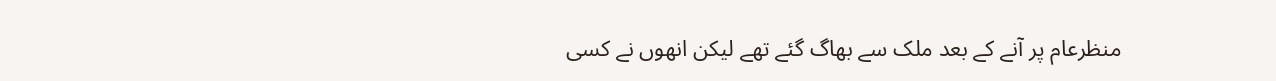منظرعام پر آنے کے بعد ملک سے بھاگ گئے تھے لیکن انھوں نے کسی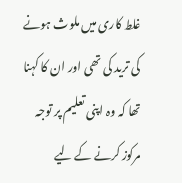غلط کاری میں ملوث ہونے کی ترید کی تھی اور ان کا کہنا تھا کہ وہ اپنی تعلیم پر توجہ مرکوز کرنے کے لیے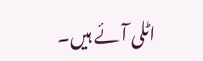اٹلی آئے ہیں۔